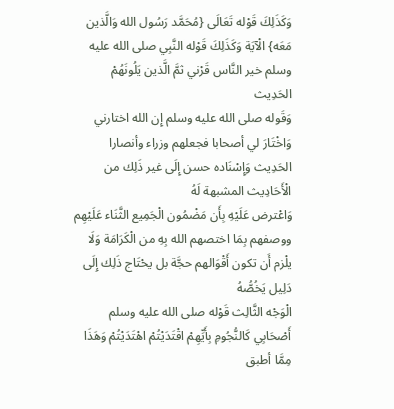وَكَذَلِكَ قَوْله تَعَالَى {مُحَمَّد رَسُول الله وَالَّذين مَعَه} الْآيَة وَكَذَلِكَ قَوْله النَّبِي صلى الله عليه وسلم خير النَّاس قَرْني ثمَّ الَّذين يَلُونَهُمْ الحَدِيث
وَقَوله صلى الله عليه وسلم إِن الله اختارني وَاخْتَارَ لي أصحابا فجعلهم وزراء وأنصارا الحَدِيث وَإِسْنَاده حسن إِلَى غير ذَلِك من الْأَحَادِيث المشبهة لَهُ
وَاعْترض عَلَيْهِ بِأَن مَضْمُون الْجَمِيع الثَّنَاء عَلَيْهِم ووصفهم بِمَا اختصهم الله بِهِ من الْكَرَامَة وَلَا يلْزم أَن تكون أَقْوَالهم حجَّة بل يحْتَاج ذَلِك إِلَى دَلِيل يَخُصُّهُ
الْوَجْه الثَّالِث قَوْله صلى الله عليه وسلم أَصْحَابِي كَالنُّجُومِ بِأَيِّهِمْ اقْتَدَيْتُمْ اهْتَدَيْتُمْ وَهَذَا مِمَّا أطبق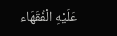عَلَيْهِ الْفُقَهَاء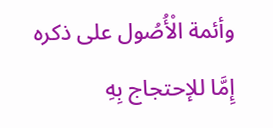وأئمة الْأُصُول على ذكره إِمَّا للإحتجاج بِهِ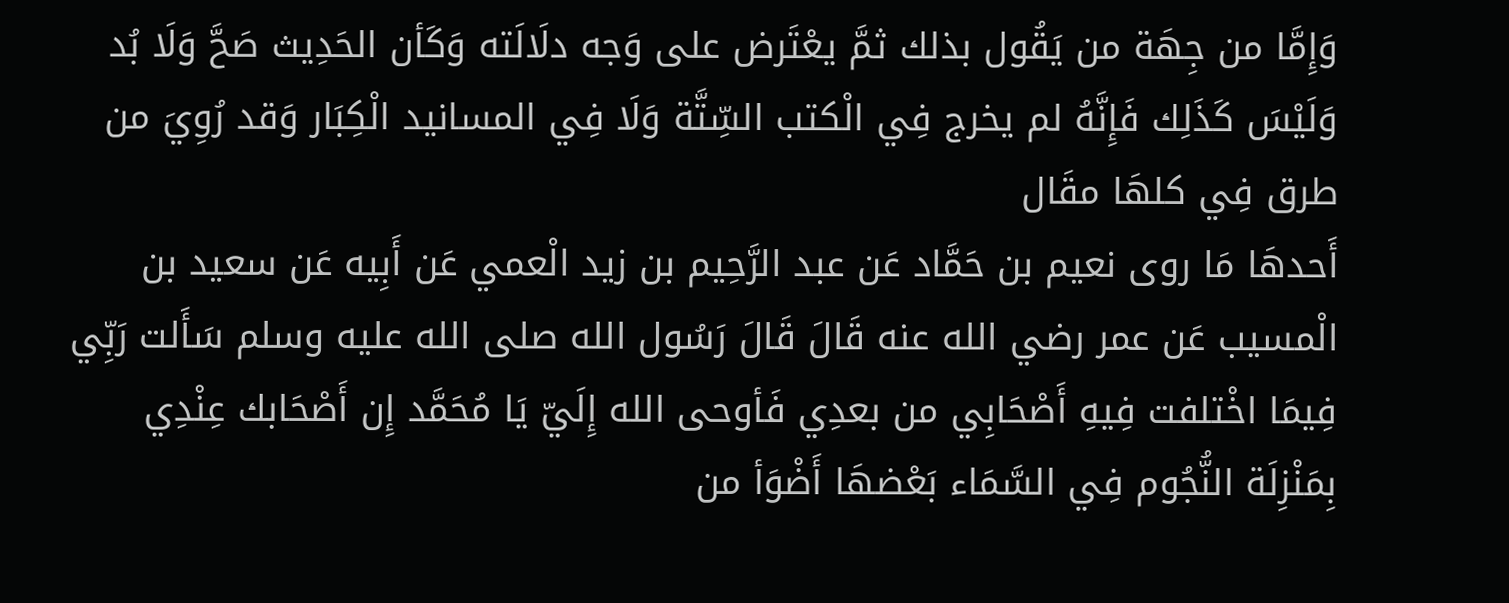وَإِمَّا من جِهَة من يَقُول بذلك ثمَّ يعْتَرض على وَجه دلَالَته وَكَأن الحَدِيث صَحَّ وَلَا بُد
وَلَيْسَ كَذَلِك فَإِنَّهُ لم يخرج فِي الْكتب السِّتَّة وَلَا فِي المسانيد الْكِبَار وَقد رُوِيَ من طرق فِي كلهَا مقَال
أَحدهَا مَا روى نعيم بن حَمَّاد عَن عبد الرَّحِيم بن زيد الْعمي عَن أَبِيه عَن سعيد بن الْمسيب عَن عمر رضي الله عنه قَالَ قَالَ رَسُول الله صلى الله عليه وسلم سَأَلت رَبِّي فِيمَا اخْتلفت فِيهِ أَصْحَابِي من بعدِي فَأوحى الله إِلَيّ يَا مُحَمَّد إِن أَصْحَابك عِنْدِي بِمَنْزِلَة النُّجُوم فِي السَّمَاء بَعْضهَا أَضْوَأ من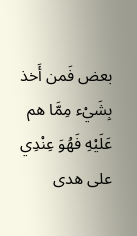بعض فَمن أَخذ بِشَيْء مِمَّا هم عَلَيْهِ فَهُوَ عِنْدِي على هدى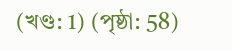(খণ্ড: 1) (পৃষ্ঠা: 58)